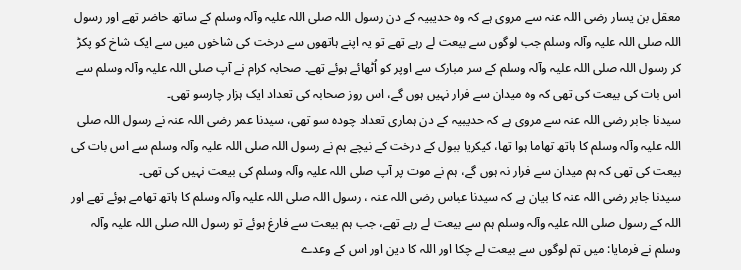معقل بن یسار رضی اللہ عنہ سے مروی ہے کہ وہ حدیبیہ کے دن رسول اللہ صلی اللہ علیہ وآلہ وسلم کے ساتھ حاضر تھے اور رسول اللہ صلی اللہ علیہ وآلہ وسلم جب لوگوں سے بیعت لے رہے تھے تو یہ اپنے ہاتھوں سے درخت کی شاخوں میں سے ایک شاخ کو پکڑ کر رسول اللہ صلی اللہ علیہ وآلہ وسلم کے سر مبارک سے اوپر کو اُٹھائے ہوئے تھے۔ صحابہ کرام نے آپ صلی اللہ علیہ وآلہ وسلم سے اس بات کی بیعت کی تھی کہ وہ میدان سے فرار نہیں ہوں گے، اس روز صحابہ کی تعداد ایک ہزار چارسو تھی۔
سیدنا جابر رضی اللہ عنہ سے مروی ہے کہ حدیبیہ کے دن ہماری تعداد چودہ سو تھی، سیدنا عمر رضی اللہ عنہ نے رسول اللہ صلی اللہ علیہ وآلہ وسلم کا ہاتھ تھاما ہوا تھا، کیکریا ببول کے درخت کے نیچے ہم نے رسول اللہ صلی اللہ علیہ وآلہ وسلم سے اس بات کی بیعت کی تھی کہ ہم میدان سے فرار نہ ہوں گے، ہم نے موت پر آپ صلی اللہ علیہ وآلہ وسلم کی بیعت نہیں کی تھی۔
سیدنا جابر رضی اللہ عنہ کا بیان ہے کہ سیدنا عباس رضی اللہ عنہ ، رسول اللہ صلی اللہ علیہ وآلہ وسلم کا ہاتھ تھامے ہوئے تھے اور اللہ کے رسول صلی اللہ علیہ وآلہ وسلم ہم سے بیعت لے رہے تھے، جب ہم بیعت سے فارغ ہوئے تو رسول اللہ صلی اللہ علیہ وآلہ وسلم نے فرمایا: میں تم لوگوں سے بیعت لے چکا اور اللہ کا دین اور اس کے وعدے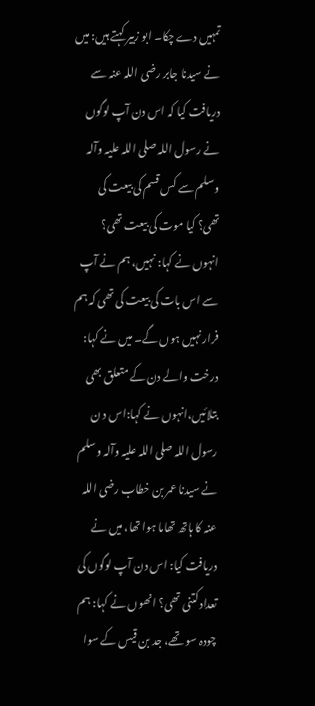تمہیں دے چکا۔ ابو زبیر کہتے ہیں: میں نے سیدنا جابر رضی اللہ عنہ سے دریافت کیا کہ اس دن آپ لوگوں نے رسول اللہ صلی اللہ علیہ وآلہ وسلم سے کس قسم کی بیعت کی تھی؟ کیا موت کی بیعت تھی؟ انہوں نے کہا: نہیں، ہم نے آپ سے اس بات کی بیعت کی تھی کہ ہم فرار نہیں ہوں گے۔ میں نے کہا: درخت والے دن کے متعلق بھی بتلائیں،انہوں نے کہا:اس د ن رسول اللہ صلی اللہ علیہ وآلہ وسلم نے سیدنا عمر بن خطاب رضی اللہ عنہ کا ہاتھ تھاما ہوا تھا، میں نے دریافت کیا: اس دن آپ لوگوں کی تعداد کتنی تھی؟ انھوں نے کہا: ہم چودہ سو تھے، جد بن قیس کے سوا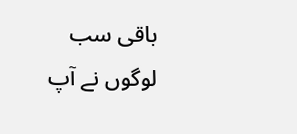باقی سب لوگوں نے آپ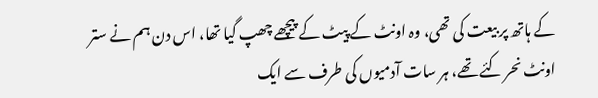کے ہاتھ پر بیعت کی تھی، وہ اونٹ کے پیٹ کے پیچھے چھپ گیا تھا، اس دن ہم نے ستر اونٹ نحر کئے تھے، ہر سات آدمیوں کی طرف سے ایک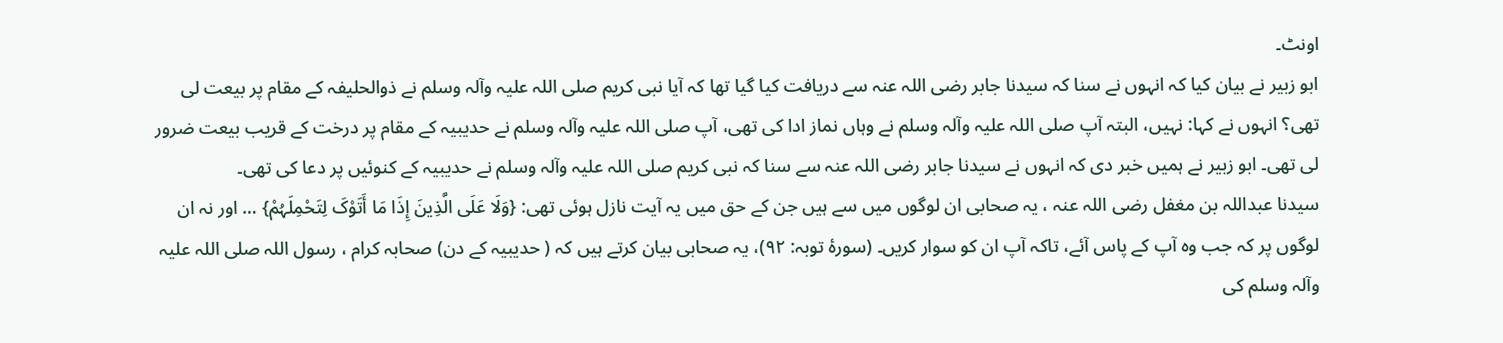اونٹ۔
ابو زبیر نے بیان کیا کہ انہوں نے سنا کہ سیدنا جابر رضی اللہ عنہ سے دریافت کیا گیا تھا کہ آیا نبی کریم صلی اللہ علیہ وآلہ وسلم نے ذوالحلیفہ کے مقام پر بیعت لی تھی؟ انہوں نے کہا: نہیں، البتہ آپ صلی اللہ علیہ وآلہ وسلم نے وہاں نماز ادا کی تھی، آپ صلی اللہ علیہ وآلہ وسلم نے حدیبیہ کے مقام پر درخت کے قریب بیعت ضرور لی تھی۔ ابو زبیر نے ہمیں خبر دی کہ انہوں نے سیدنا جابر رضی اللہ عنہ سے سنا کہ نبی کریم صلی اللہ علیہ وآلہ وسلم نے حدیبیہ کے کنوئیں پر دعا کی تھی۔
سیدنا عبداللہ بن مغفل رضی اللہ عنہ ، یہ صحابی ان لوگوں میں سے ہیں جن کے حق میں یہ آیت نازل ہوئی تھی: {وَلَا عَلَی الَّذِینَ إِذَا مَا أَتَوْکَ لِتَحْمِلَہُمْ} … اور نہ ان لوگوں پر کہ جب وہ آپ کے پاس آئے، تاکہ آپ ان کو سوار کریں۔ (سورۂ توبہ: ۹۲)، یہ صحابی بیان کرتے ہیں کہ ( حدیبیہ کے دن) صحابہ کرام ، رسول اللہ صلی اللہ علیہ وآلہ وسلم کی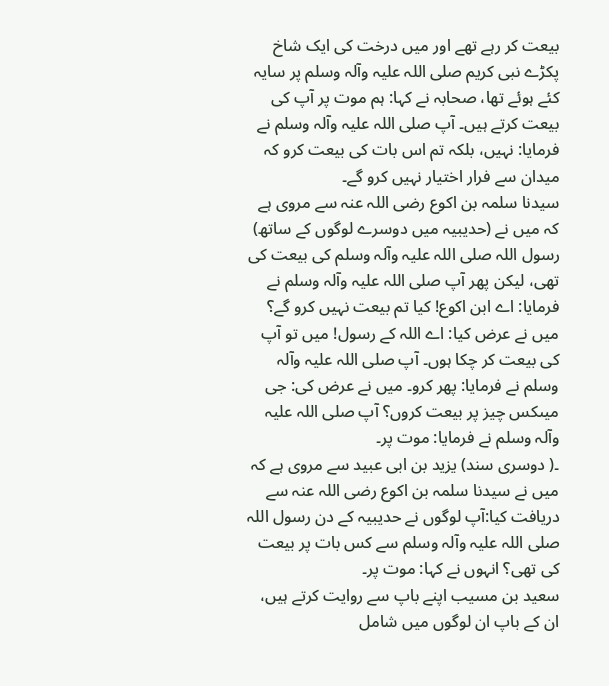بیعت کر رہے تھے اور میں درخت کی ایک شاخ پکڑے نبی کریم صلی اللہ علیہ وآلہ وسلم پر سایہ کئے ہوئے تھا، صحابہ نے کہا: ہم موت پر آپ کی بیعت کرتے ہیں۔ آپ صلی اللہ علیہ وآلہ وسلم نے فرمایا: نہیں، بلکہ تم اس بات کی بیعت کرو کہ میدان سے فرار اختیار نہیں کرو گے۔
سیدنا سلمہ بن اکوع رضی اللہ عنہ سے مروی ہے کہ میں نے (حدیبیہ میں دوسرے لوگوں کے ساتھ) رسول اللہ صلی اللہ علیہ وآلہ وسلم کی بیعت کی تھی، لیکن پھر آپ صلی اللہ علیہ وآلہ وسلم نے فرمایا: اے ابن اکوع! کیا تم بیعت نہیں کرو گے؟ میں نے عرض کیا: اے اللہ کے رسول! میں تو آپ کی بیعت کر چکا ہوں۔ آپ صلی اللہ علیہ وآلہ وسلم نے فرمایا: پھر کرو۔ میں نے عرض کی: جی میںکس چیز پر بیعت کروں؟ آپ صلی اللہ علیہ وآلہ وسلم نے فرمایا: موت پر۔
۔( دوسری سند) یزید بن ابی عبید سے مروی ہے کہ میں نے سیدنا سلمہ بن اکوع رضی اللہ عنہ سے دریافت کیا:آپ لوگوں نے حدیبیہ کے دن رسول اللہ صلی اللہ علیہ وآلہ وسلم سے کس بات پر بیعت کی تھی؟ انہوں نے کہا: موت پر۔
سعید بن مسیب اپنے باپ سے روایت کرتے ہیں، ان کے باپ ان لوگوں میں شامل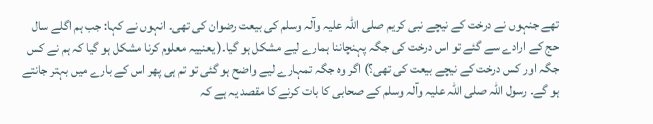تھے جنہوں نے درخت کے نیچے نبی کریم صلی اللہ علیہ وآلہ وسلم کی بیعت رضوان کی تھی۔ انہوں نے کہا: جب ہم اگلے سال حج کے ارادے سے گئے تو اس درخت کی جگہ پہنچاننا ہمارے لیے مشکل ہو گیا۔( یعنییہ معلوم کرنا مشکل ہو گیا کہ ہم نے کس جگہ اور کس درخت کے نیچے بیعت کی تھی؟) اگر وہ جگہ تمہارے لیے واضح ہو گئی تو تم ہی پھر اس کے بارے میں بہتر جانتے ہو گے۔ رسول اللہ صلی اللہ علیہ وآلہ وسلم کے صحابی کا بات کرنے کا مقصد یہ ہے کہ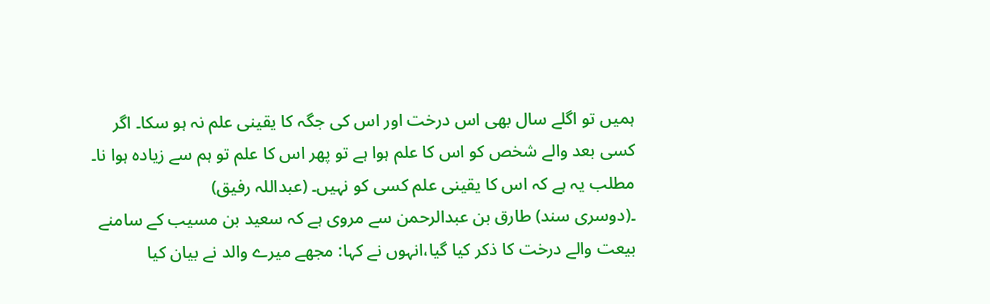ہمیں تو اگلے سال بھی اس درخت اور اس کی جگہ کا یقینی علم نہ ہو سکا۔ اگر کسی بعد والے شخص کو اس کا علم ہوا ہے تو پھر اس کا علم تو ہم سے زیادہ ہوا نا۔ مطلب یہ ہے کہ اس کا یقینی علم کسی کو نہیں۔ (عبداللہ رفیق)
۔(دوسری سند) طارق بن عبدالرحمن سے مروی ہے کہ سعید بن مسیب کے سامنے بیعت والے درخت کا ذکر کیا گیا،انہوں نے کہا: مجھے میرے والد نے بیان کیا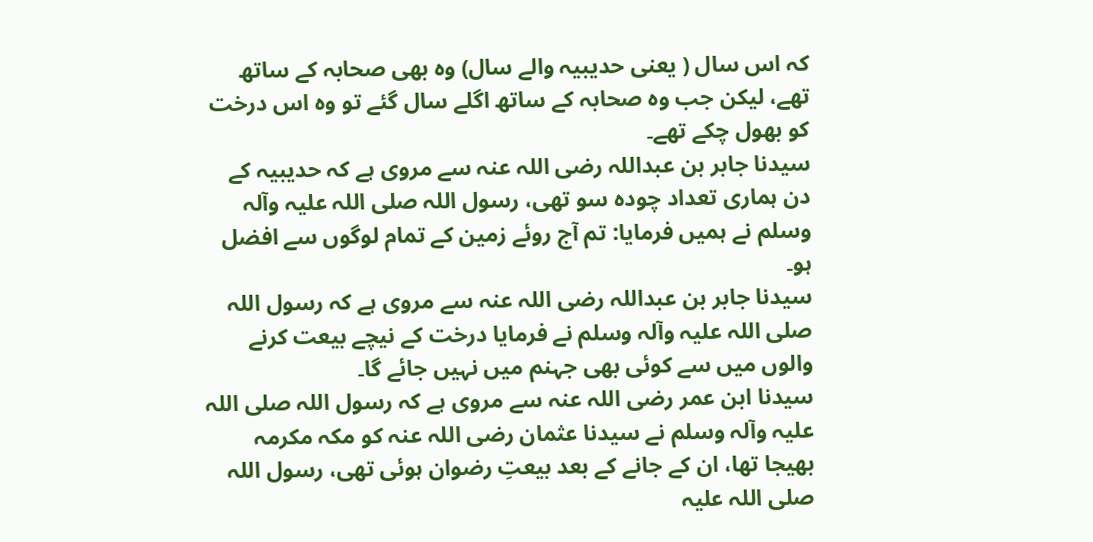کہ اس سال ( یعنی حدیبیہ والے سال) وہ بھی صحابہ کے ساتھ تھے، لیکن جب وہ صحابہ کے ساتھ اگلے سال گئے تو وہ اس درخت کو بھول چکے تھے۔
سیدنا جابر بن عبداللہ رضی اللہ عنہ سے مروی ہے کہ حدیبیہ کے دن ہماری تعداد چودہ سو تھی، رسول اللہ صلی اللہ علیہ وآلہ وسلم نے ہمیں فرمایا: تم آج روئے زمین کے تمام لوگوں سے افضل ہو۔
سیدنا جابر بن عبداللہ رضی اللہ عنہ سے مروی ہے کہ رسول اللہ صلی اللہ علیہ وآلہ وسلم نے فرمایا درخت کے نیچے بیعت کرنے والوں میں سے کوئی بھی جہنم میں نہیں جائے گا۔
سیدنا ابن عمر رضی اللہ عنہ سے مروی ہے کہ رسول اللہ صلی اللہ علیہ وآلہ وسلم نے سیدنا عثمان رضی اللہ عنہ کو مکہ مکرمہ بھیجا تھا، ان کے جانے کے بعد بیعتِ رضوان ہوئی تھی، رسول اللہ صلی اللہ علیہ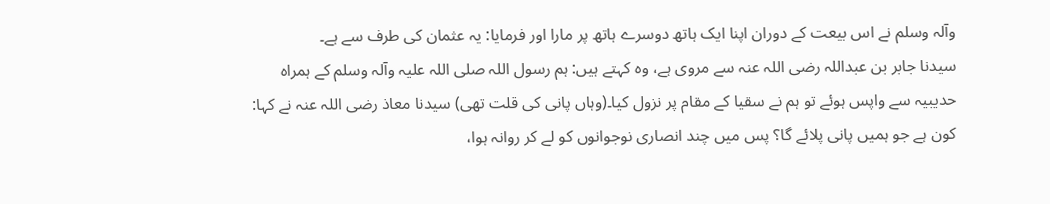وآلہ وسلم نے اس بیعت کے دوران اپنا ایک ہاتھ دوسرے ہاتھ پر مارا اور فرمایا: یہ عثمان کی طرف سے ہے۔
سیدنا جابر بن عبداللہ رضی اللہ عنہ سے مروی ہے، وہ کہتے ہیں: ہم رسول اللہ صلی اللہ علیہ وآلہ وسلم کے ہمراہ حدیبیہ سے واپس ہوئے تو ہم نے سقیا کے مقام پر نزول کیا۔(وہاں پانی کی قلت تھی) سیدنا معاذ رضی اللہ عنہ نے کہا: کون ہے جو ہمیں پانی پلائے گا؟ پس میں چند انصاری نوجوانوں کو لے کر روانہ ہوا،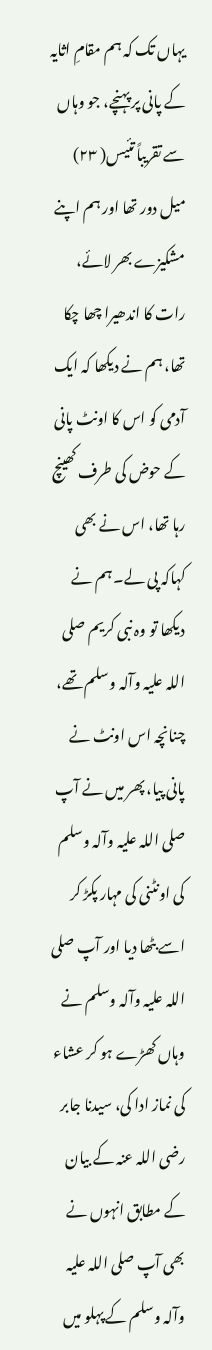یہاں تک کہ ہم مقامِ اثایہ کے پانی پر پہنچے، جو وہاں سے تقریباً تئیس( ۲۳) میل دور تھا اور ہم اپنے مشکیزے بھر لائے، رات کا اندھیرا چھا چکا تھا، ہم نے دیکھا کہ ایک آدمی کو اس کا اونٹ پانی کے حوض کی طرف کھینچ رہا تھا، اس نے بھی کہاکہ پی لے۔ ہم نے دیکھا تو وہ نبی کریم صلی اللہ علیہ وآلہ وسلم تھے، چنانچہ اس اونٹ نے پانی پیا، پھر میں نے آپ صلی اللہ علیہ وآلہ وسلم کی اونٹنی کی مہار پکڑ کر اسے بٹھا دیا اور آپ صلی اللہ علیہ وآلہ وسلم نے وہاں کھڑے ہو کر عشاء کی نماز ادا کی، سیدنا جابر رضی اللہ عنہ کے بیان کے مطابق انہوں نے بھی آپ صلی اللہ علیہ وآلہ وسلم کے پہلو میں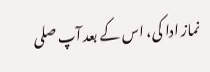نماز ادا کی، اس کے بعد آپ صلی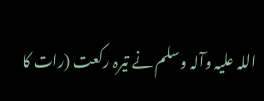اللہ علیہ وآلہ وسلم نے تیرہ رکعت (رات کا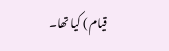قیام ) کیا تھا۔